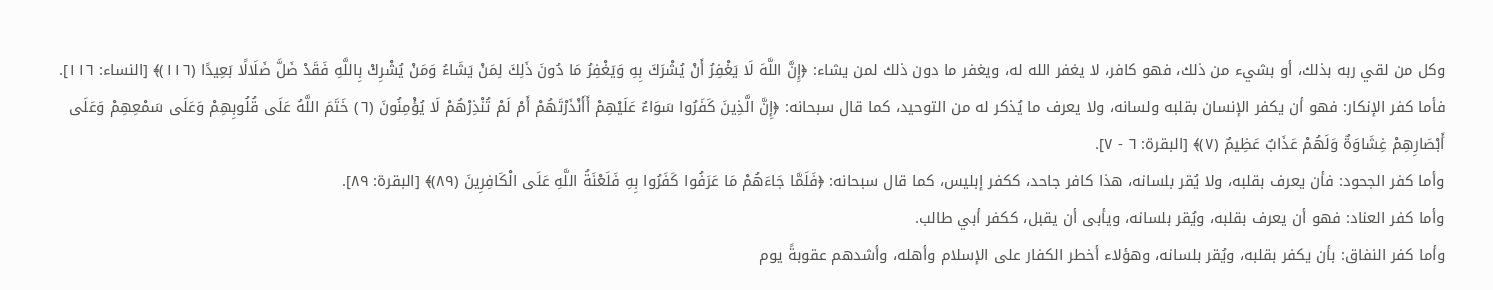وكل من لقي ربه بذلك، أو بشيء من ذلك، فهو كافر، لا يغفر الله له، ويغفر ما دون ذلك لمن يشاء: ﴿إِنَّ اللَّهَ لَا يَغْفِرُ أَنْ يُشْرَكَ بِهِ وَيَغْفِرُ مَا دُونَ ذَلِكَ لِمَنْ يَشَاءُ وَمَنْ يُشْرِكْ بِاللَّهِ فَقَدْ ضَلَّ ضَلَالًا بَعِيدًا (١١٦)﴾ [النساء: ١١٦].
فأما كفر الإنكار: فهو أن يكفر الإنسان بقلبه ولسانه، ولا يعرف ما يُذكر له من التوحيد، كما قال سبحانه: ﴿إِنَّ الَّذِينَ كَفَرُوا سَوَاءٌ عَلَيْهِمْ أَأَنْذَرْتَهُمْ أَمْ لَمْ تُنْذِرْهُمْ لَا يُؤْمِنُونَ (٦) خَتَمَ اللَّهُ عَلَى قُلُوبِهِمْ وَعَلَى سَمْعِهِمْ وَعَلَى أَبْصَارِهِمْ غِشَاوَةٌ وَلَهُمْ عَذَابٌ عَظِيمٌ (٧)﴾ [البقرة: ٦ - ٧].
وأما كفر الجحود: فأن يعرف بقلبه، ولا يُقر بلسانه، هذا كافر جاحد، ككفر إبليس، كما قال سبحانه: ﴿فَلَمَّا جَاءَهُمْ مَا عَرَفُوا كَفَرُوا بِهِ فَلَعْنَةُ اللَّهِ عَلَى الْكَافِرِينَ (٨٩)﴾ [البقرة: ٨٩].
وأما كفر العناد: فهو أن يعرف بقلبه، ويُقر بلسانه، ويأبى أن يقبل، ككفر أبي طالب.
وأما كفر النفاق: بأن يكفر بقلبه، ويُقر بلسانه، وهؤلاء أخطر الكفار على الإسلام وأهله، وأشدهم عقوبةً يوم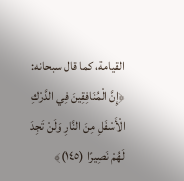القيامة، كما قال سبحانه: ﴿إِنَّ الْمُنَافِقِينَ فِي الدَّرْكِ الْأَسْفَلِ مِنَ النَّارِ وَلَنْ تَجِدَ لَهُمْ نَصِيرًا (١٤٥)﴾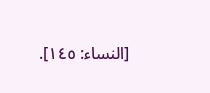[النساء: ١٤٥].